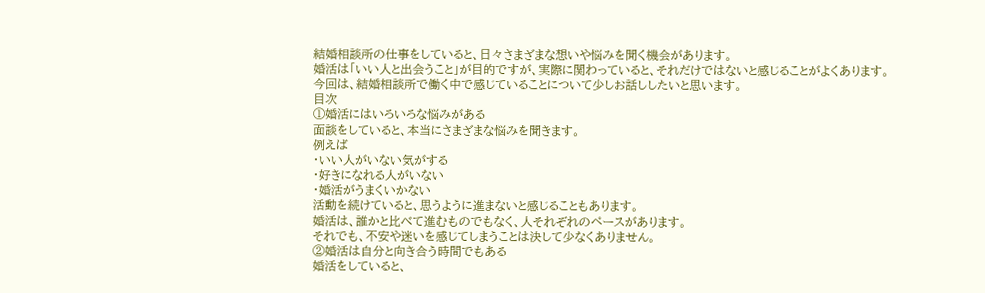結婚相談所の仕事をしていると、日々さまざまな想いや悩みを聞く機会があります。
婚活は「いい人と出会うこと」が目的ですが、実際に関わっていると、それだけではないと感じることがよくあります。
今回は、結婚相談所で働く中で感じていることについて少しお話ししたいと思います。
目次
①婚活にはいろいろな悩みがある
面談をしていると、本当にさまざまな悩みを聞きます。
例えば
・いい人がいない気がする
・好きになれる人がいない
・婚活がうまくいかない
活動を続けていると、思うように進まないと感じることもあります。
婚活は、誰かと比べて進むものでもなく、人それぞれのペースがあります。
それでも、不安や迷いを感じてしまうことは決して少なくありません。
②婚活は自分と向き合う時間でもある
婚活をしていると、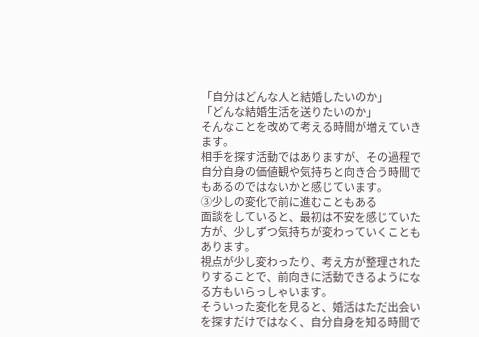「自分はどんな人と結婚したいのか」
「どんな結婚生活を送りたいのか」
そんなことを改めて考える時間が増えていきます。
相手を探す活動ではありますが、その過程で自分自身の価値観や気持ちと向き合う時間でもあるのではないかと感じています。
③少しの変化で前に進むこともある
面談をしていると、最初は不安を感じていた方が、少しずつ気持ちが変わっていくこともあります。
視点が少し変わったり、考え方が整理されたりすることで、前向きに活動できるようになる方もいらっしゃいます。
そういった変化を見ると、婚活はただ出会いを探すだけではなく、自分自身を知る時間で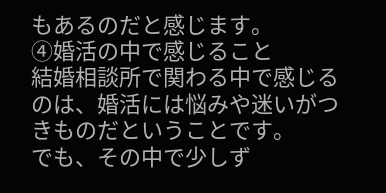もあるのだと感じます。
④婚活の中で感じること
結婚相談所で関わる中で感じるのは、婚活には悩みや迷いがつきものだということです。
でも、その中で少しず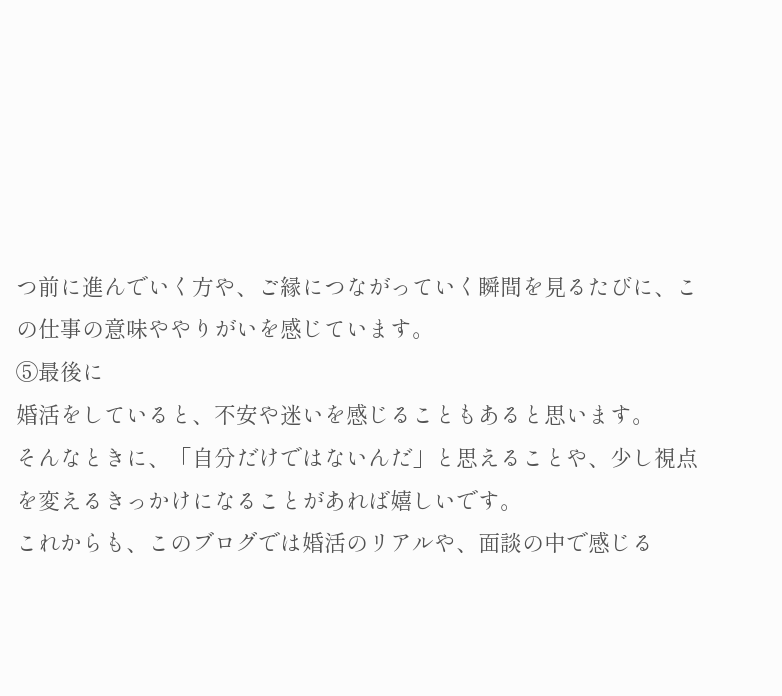つ前に進んでいく方や、ご縁につながっていく瞬間を見るたびに、この仕事の意味ややりがいを感じています。
⑤最後に
婚活をしていると、不安や迷いを感じることもあると思います。
そんなときに、「自分だけではないんだ」と思えることや、少し視点を変えるきっかけになることがあれば嬉しいです。
これからも、このブログでは婚活のリアルや、面談の中で感じる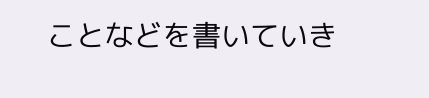ことなどを書いていき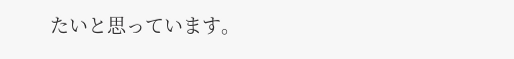たいと思っています。